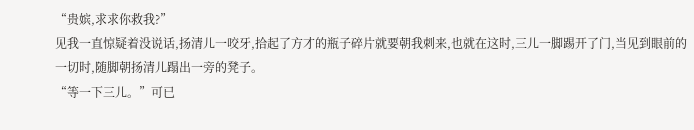“贵嫔,求求你救我?”
见我一直惊疑着没说话,扬清儿一咬牙,拾起了方才的瓶子碎片就要朝我刺来,也就在这时,三儿一脚踢开了门,当见到眼前的一切时,随脚朝扬清儿蹋出一旁的凳子。
“等一下三儿。”可已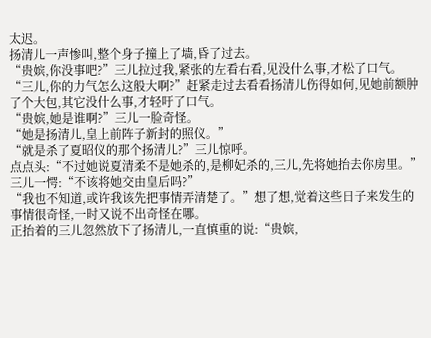太迟。
扬清儿一声惨叫,整个身子撞上了墙,昏了过去。
“贵嫔,你没事吧?”三儿拉过我,紧张的左看右看,见没什么事,才松了口气。
“三儿,你的力气怎么这般大啊?”赶紧走过去看看扬清儿伤得如何,见她前额肿了个大包,其它没什么事,才轻吁了口气。
“贵嫔,她是谁啊?”三儿一脸奇怪。
“她是扬清儿,皇上前阵子新封的照仪。”
“就是杀了夏昭仪的那个扬清儿?”三儿惊呼。
点点头:“不过她说夏清柔不是她杀的,是柳妃杀的,三儿,先将她抬去你房里。”
三儿一愕:“不该将她交由皇后吗?”
“我也不知道,或许我该先把事情弄清楚了。”想了想,觉着这些日子来发生的事情很奇怪,一时又说不出奇怪在哪。
正抬着的三儿忽然放下了扬清儿,一直慎重的说:“贵嫔,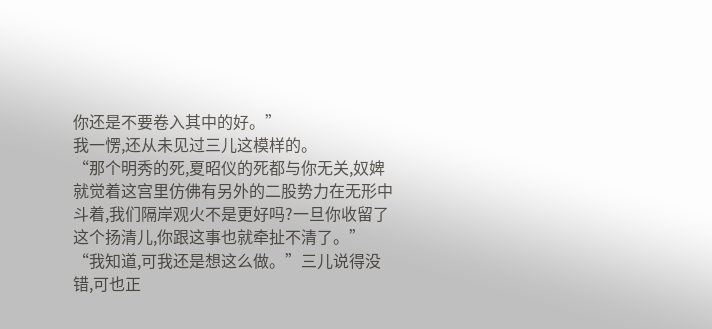你还是不要卷入其中的好。”
我一愣,还从未见过三儿这模样的。
“那个明秀的死,夏昭仪的死都与你无关,奴婢就觉着这宫里仿佛有另外的二股势力在无形中斗着,我们隔岸观火不是更好吗?一旦你收留了这个扬清儿,你跟这事也就牵扯不清了。”
“我知道,可我还是想这么做。”三儿说得没错,可也正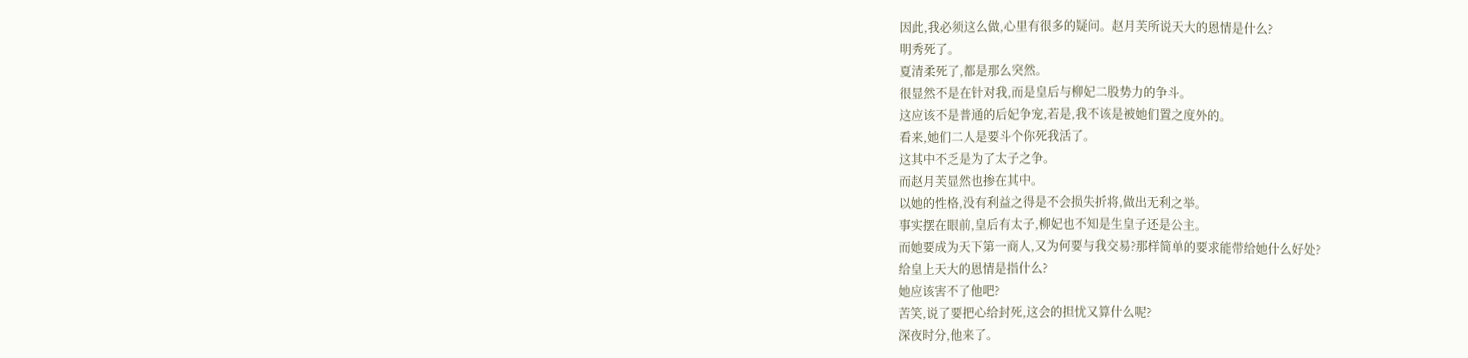因此,我必须这么做,心里有很多的疑问。赵月芙所说天大的恩情是什么?
明秀死了。
夏清柔死了,都是那么突然。
很显然不是在针对我,而是皇后与柳妃二股势力的争斗。
这应该不是普通的后妃争宠,若是,我不该是被她们置之度外的。
看来,她们二人是要斗个你死我活了。
这其中不乏是为了太子之争。
而赵月芙显然也掺在其中。
以她的性格,没有利益之得是不会损失折将,做出无利之举。
事实摆在眼前,皇后有太子,柳妃也不知是生皇子还是公主。
而她要成为天下第一商人,又为何要与我交易?那样简单的要求能带给她什么好处?
给皇上天大的恩情是指什么?
她应该害不了他吧?
苦笑,说了要把心给封死,这会的担忧又算什么呢?
深夜时分,他来了。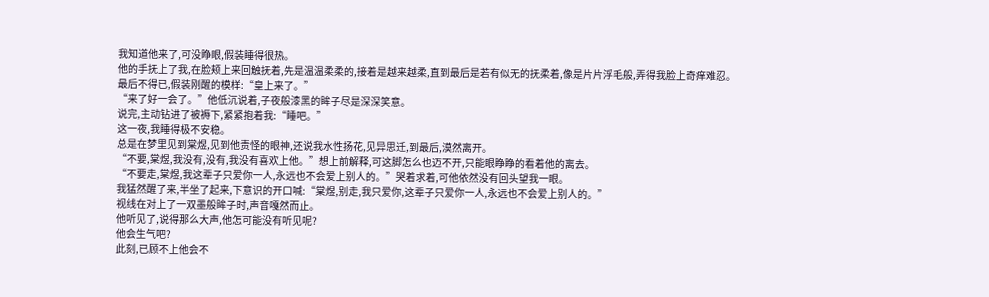我知道他来了,可没睁眼,假装睡得很热。
他的手抚上了我,在脸颊上来回触抚着,先是温温柔柔的,接着是越来越柔,直到最后是若有似无的抚柔着,像是片片浮毛般,弄得我脸上奇痒难忍。
最后不得已,假装刚醒的模样:“皇上来了。”
“来了好一会了。”他低沉说着,子夜般漆黑的眸子尽是深深笑意。
说完,主动钻进了被褥下,紧紧抱着我:“睡吧。”
这一夜,我睡得极不安稳。
总是在梦里见到棠煜,见到他责怪的眼神,还说我水性扬花,见异思迁,到最后,漠然离开。
“不要,棠煜,我没有,没有,我没有喜欢上他。”想上前解释,可这脚怎么也迈不开,只能眼睁睁的看着他的离去。
“不要走,棠煜,我这辈子只爱你一人,永远也不会爱上别人的。”哭着求着,可他依然没有回头望我一眼。
我猛然醒了来,半坐了起来,下意识的开口喊:“棠煜,别走,我只爱你,这辈子只爱你一人,永远也不会爱上别人的。”
视线在对上了一双墨般眸子时,声音嘎然而止。
他听见了,说得那么大声,他怎可能没有听见呢?
他会生气吧?
此刻,已顾不上他会不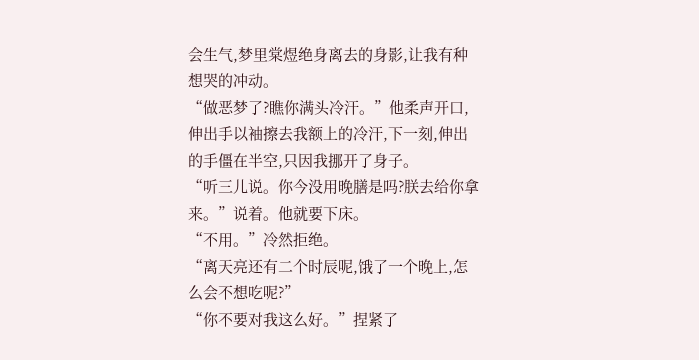会生气,梦里棠煜绝身离去的身影,让我有种想哭的冲动。
“做恶梦了?瞧你满头冷汗。”他柔声开口,伸出手以袖擦去我额上的冷汗,下一刻,伸出的手僵在半空,只因我挪开了身子。
“听三儿说。你今没用晚膳是吗?朕去给你拿来。”说着。他就要下床。
“不用。”冷然拒绝。
“离天亮还有二个时辰呢,饿了一个晚上,怎么会不想吃呢?”
“你不要对我这么好。”捏紧了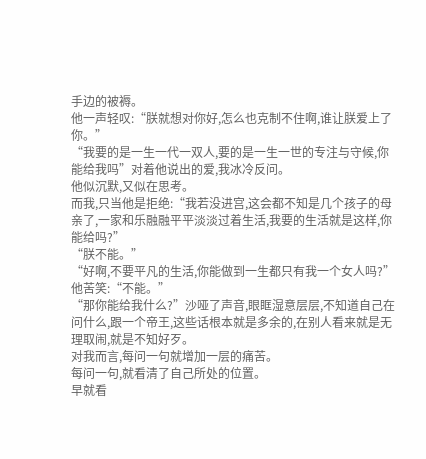手边的被褥。
他一声轻叹:“朕就想对你好,怎么也克制不住啊,谁让朕爱上了你。”
“我要的是一生一代一双人,要的是一生一世的专注与守候,你能给我吗”对着他说出的爱,我冰冷反问。
他似沉默,又似在思考。
而我,只当他是拒绝:“我若没进宫,这会都不知是几个孩子的母亲了,一家和乐融融平平淡淡过着生活,我要的生活就是这样,你能给吗?”
“朕不能。”
“好啊,不要平凡的生活,你能做到一生都只有我一个女人吗?”
他苦笑:“不能。”
“那你能给我什么?”沙哑了声音,眼眶湿意层层,不知道自己在问什么,跟一个帝王,这些话根本就是多余的,在别人看来就是无理取闹,就是不知好歹。
对我而言,每问一句就增加一层的痛苦。
每问一句,就看清了自己所处的位置。
早就看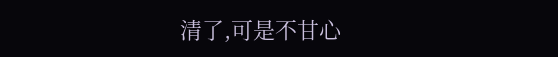清了,可是不甘心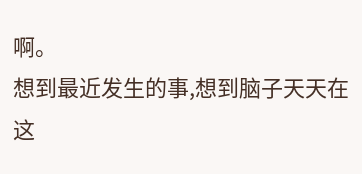啊。
想到最近发生的事,想到脑子天天在这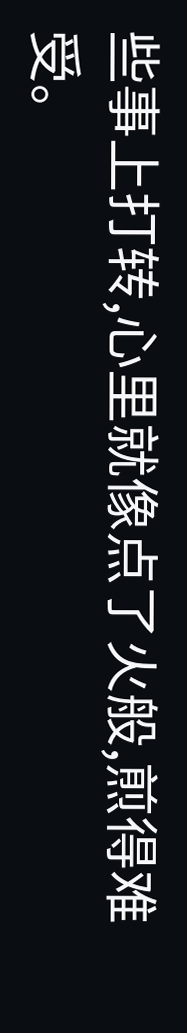些事上打转,心里就像点了火般,煎得难受。